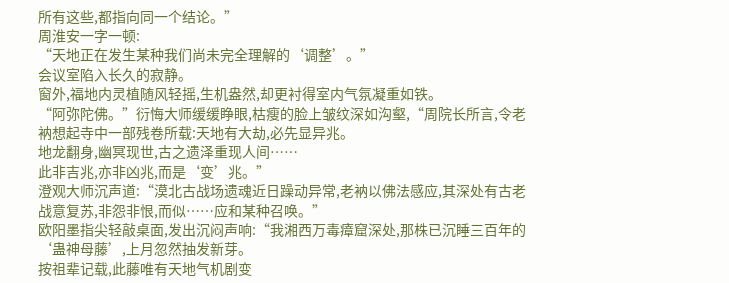所有这些,都指向同一个结论。”
周淮安一字一顿:
“天地正在发生某种我们尚未完全理解的‘调整’。”
会议室陷入长久的寂静。
窗外,福地内灵植随风轻摇,生机盎然,却更衬得室内气氛凝重如铁。
“阿弥陀佛。”衍悔大师缓缓睁眼,枯瘦的脸上皱纹深如沟壑,“周院长所言,令老衲想起寺中一部残卷所载:天地有大劫,必先显异兆。
地龙翻身,幽冥现世,古之遗泽重现人间……
此非吉兆,亦非凶兆,而是‘变’兆。”
澄观大师沉声道:“漠北古战场遗魂近日躁动异常,老衲以佛法感应,其深处有古老战意复苏,非怨非恨,而似……应和某种召唤。”
欧阳墨指尖轻敲桌面,发出沉闷声响:“我湘西万毒瘴窟深处,那株已沉睡三百年的‘蛊神母藤’,上月忽然抽发新芽。
按祖辈记载,此藤唯有天地气机剧变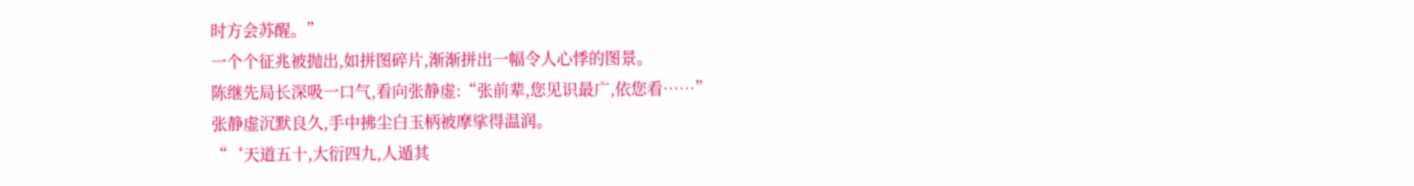时方会苏醒。”
一个个征兆被抛出,如拼图碎片,渐渐拼出一幅令人心悸的图景。
陈继先局长深吸一口气,看向张静虚:“张前辈,您见识最广,依您看……”
张静虚沉默良久,手中拂尘白玉柄被摩挲得温润。
“‘天道五十,大衍四九,人遁其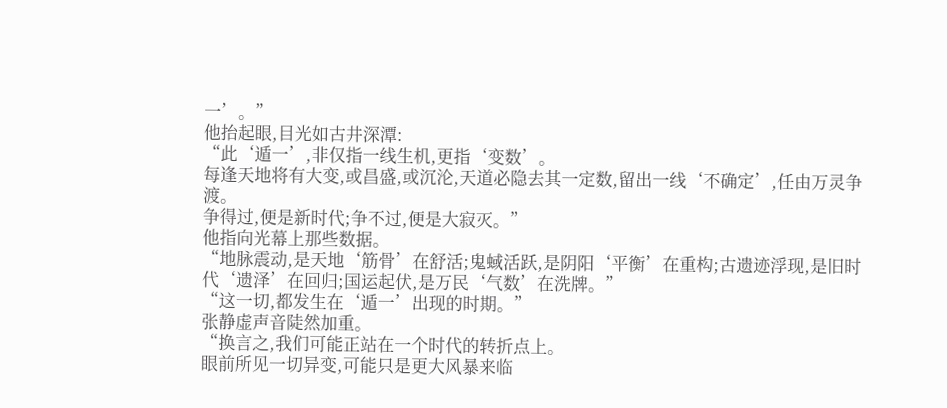一’。”
他抬起眼,目光如古井深潭:
“此‘遁一’,非仅指一线生机,更指‘变数’。
每逢天地将有大变,或昌盛,或沉沦,天道必隐去其一定数,留出一线‘不确定’,任由万灵争渡。
争得过,便是新时代;争不过,便是大寂灭。”
他指向光幕上那些数据。
“地脉震动,是天地‘筋骨’在舒活;鬼蜮活跃,是阴阳‘平衡’在重构;古遗迹浮现,是旧时代‘遗泽’在回归;国运起伏,是万民‘气数’在洗牌。”
“这一切,都发生在‘遁一’出现的时期。”
张静虚声音陡然加重。
“换言之,我们可能正站在一个时代的转折点上。
眼前所见一切异变,可能只是更大风暴来临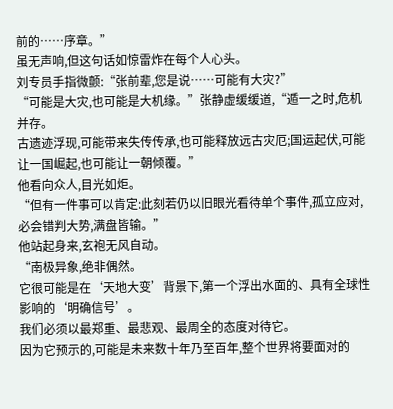前的……序章。”
虽无声响,但这句话如惊雷炸在每个人心头。
刘专员手指微颤:“张前辈,您是说……可能有大灾?”
“可能是大灾,也可能是大机缘。”张静虚缓缓道,“遁一之时,危机并存。
古遗迹浮现,可能带来失传传承,也可能释放远古灾厄;国运起伏,可能让一国崛起,也可能让一朝倾覆。”
他看向众人,目光如炬。
“但有一件事可以肯定:此刻若仍以旧眼光看待单个事件,孤立应对,必会错判大势,满盘皆输。”
他站起身来,玄袍无风自动。
“南极异象,绝非偶然。
它很可能是在‘天地大变’背景下,第一个浮出水面的、具有全球性影响的‘明确信号’。
我们必须以最郑重、最悲观、最周全的态度对待它。
因为它预示的,可能是未来数十年乃至百年,整个世界将要面对的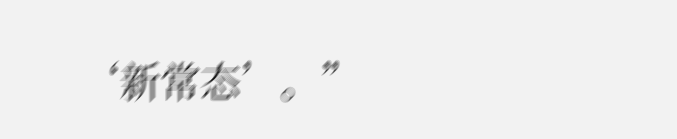‘新常态’。”